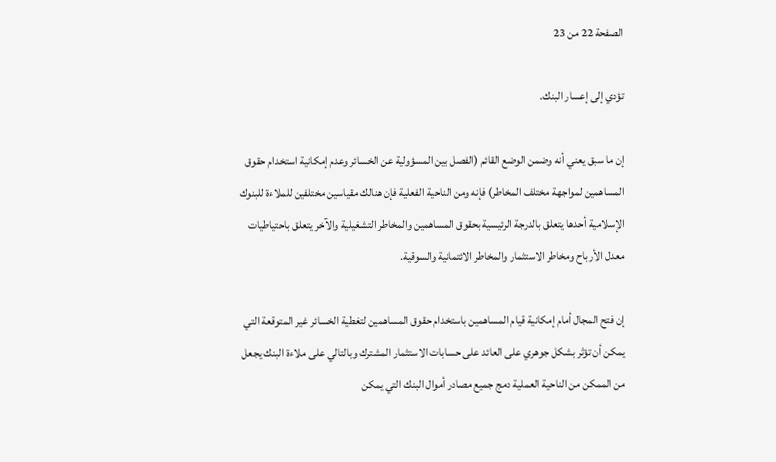الصفحة 22 من 23

تؤدي إلى إعسار البنك.

إن ما سبق يعني أنه وضمن الوضع القائم (الفصل بين المسؤولية عن الخسائر وعدم إمكانية استخدام حقوق المساهمين لمواجهة مختلف المخاطر) فإنه ومن الناحية الفعلية فإن هنالك مقياسين مختلفين للملاءة للبنوك الإسلامية أحدها يتعلق بالدرجة الرئيسية بحقوق المساهمين والمخاطر التشغيلية والآخر يتعلق باحتياطيات معدل الأرباح ومخاطر الاستثمار والمخاطر الائتمانية والسوقية.

إن فتح المجال أمام إمكانية قيام المساهمين باستخدام حقوق المساهمين لتغطية الخسائر غير المتوقعة التي يمكن أن تؤثر بشكل جوهري على العائد على حسابات الاستثمار المشترك وبالتالي على ملاءة البنك يجعل من الممكن من الناحية العملية دمج جميع مصادر أموال البنك التي يمكن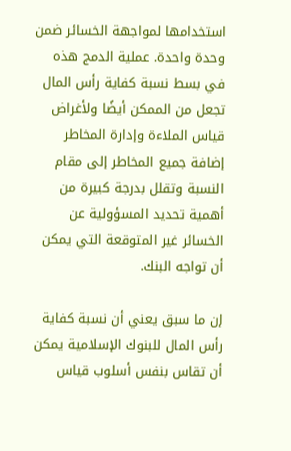استخدامها لمواجهة الخسائر ضمن وحدة واحدة. عملية الدمج هذه في بسط نسبة كفاية رأس المال تجعل من الممكن أيضًا ولأغراض قياس الملاءة وإدارة المخاطر إضافة جميع المخاطر إلى مقام النسبة وتقلل بدرجة كبيرة من أهمية تحديد المسؤولية عن الخسائر غير المتوقعة التي يمكن أن تواجه البنك.

إن ما سبق يعني أن نسبة كفاية رأس المال للبنوك الإسلامية يمكن أن تقاس بنفس أسلوب قياس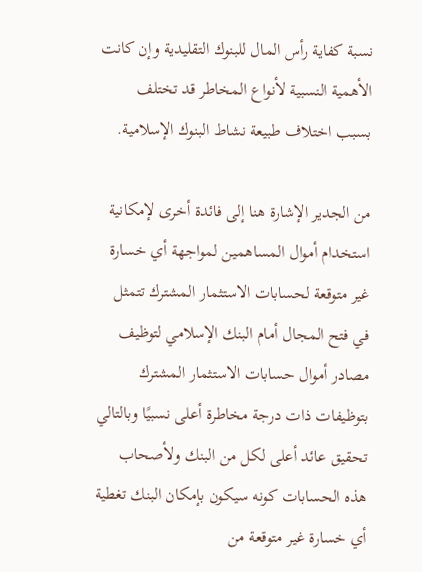نسبة كفاية رأس المال للبنوك التقليدية وإن كانت الأهمية النسبية لأنواع المخاطر قد تختلف بسبب اختلاف طبيعة نشاط البنوك الإسلامية.

من الجدير الإشارة هنا إلى فائدة أخرى لإمكانية استخدام أموال المساهمين لمواجهة أي خسارة غير متوقعة لحسابات الاستثمار المشترك تتمثل في فتح المجال أمام البنك الإسلامي لتوظيف مصادر أموال حسابات الاستثمار المشترك بتوظيفات ذات درجة مخاطرة أعلى نسبيًا وبالتالي تحقيق عائد أعلى لكل من البنك ولأصحاب هذه الحسابات كونه سيكون بإمكان البنك تغطية أي خسارة غير متوقعة من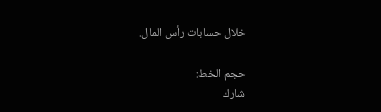خلال حسابات رأس المال.

حجم الخط:
شارك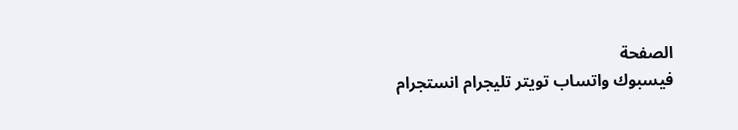الصفحة
فيسبوك واتساب تويتر تليجرام انستجرام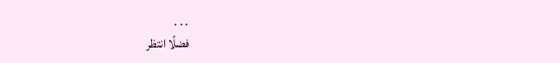. . .
فضلًا انتظر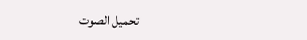تحميل الصوت